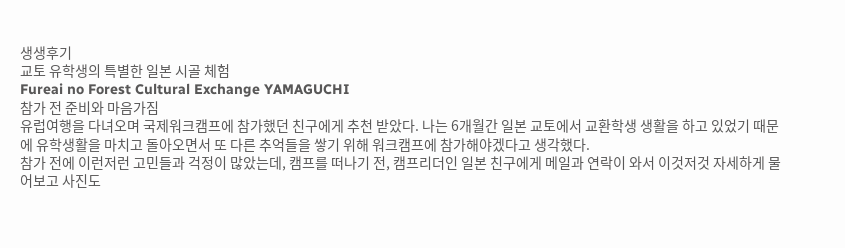생생후기
교토 유학생의 특별한 일본 시골 체험
Fureai no Forest Cultural Exchange YAMAGUCHI
참가 전 준비와 마음가짐
유럽여행을 다녀오며 국제워크캠프에 참가했던 친구에게 추천 받았다. 나는 6개월간 일본 교토에서 교환학생 생활을 하고 있었기 때문에 유학생활을 마치고 돌아오면서 또 다른 추억들을 쌓기 위해 워크캠프에 참가해야겠다고 생각했다.
참가 전에 이런저런 고민들과 걱정이 많았는데, 캠프를 떠나기 전, 캠프리더인 일본 친구에게 메일과 연락이 와서 이것저것 자세하게 물어보고 사진도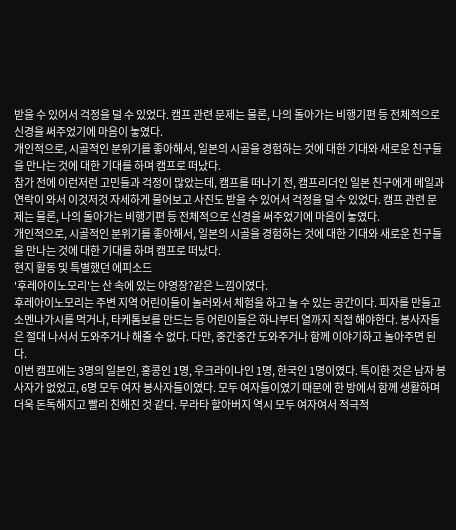받을 수 있어서 걱정을 덜 수 있었다. 캠프 관련 문제는 물론, 나의 돌아가는 비행기편 등 전체적으로 신경을 써주었기에 마음이 놓였다.
개인적으로, 시골적인 분위기를 좋아해서, 일본의 시골을 경험하는 것에 대한 기대와 새로운 친구들을 만나는 것에 대한 기대를 하며 캠프로 떠났다.
참가 전에 이런저런 고민들과 걱정이 많았는데, 캠프를 떠나기 전, 캠프리더인 일본 친구에게 메일과 연락이 와서 이것저것 자세하게 물어보고 사진도 받을 수 있어서 걱정을 덜 수 있었다. 캠프 관련 문제는 물론, 나의 돌아가는 비행기편 등 전체적으로 신경을 써주었기에 마음이 놓였다.
개인적으로, 시골적인 분위기를 좋아해서, 일본의 시골을 경험하는 것에 대한 기대와 새로운 친구들을 만나는 것에 대한 기대를 하며 캠프로 떠났다.
현지 활동 및 특별했던 에피소드
'후레아이노모리'는 산 속에 있는 야영장?같은 느낌이였다.
후레아이노모리는 주변 지역 어린이들이 놀러와서 체험을 하고 놀 수 있는 공간이다. 피자를 만들고 소멘나가시를 먹거나, 타케톰보를 만드는 등 어린이들은 하나부터 열까지 직접 해야한다. 봉사자들은 절대 나서서 도와주거나 해줄 수 없다. 다만, 중간중간 도와주거나 함께 이야기하고 놀아주면 된다.
이번 캠프에는 3명의 일본인, 홍콩인 1명, 우크라이나인 1명, 한국인 1명이였다. 특이한 것은 남자 봉사자가 없었고, 6명 모두 여자 봉사자들이였다. 모두 여자들이였기 때문에 한 방에서 함께 생활하며 더욱 돈독해지고 빨리 친해진 것 같다. 무라타 할아버지 역시 모두 여자여서 적극적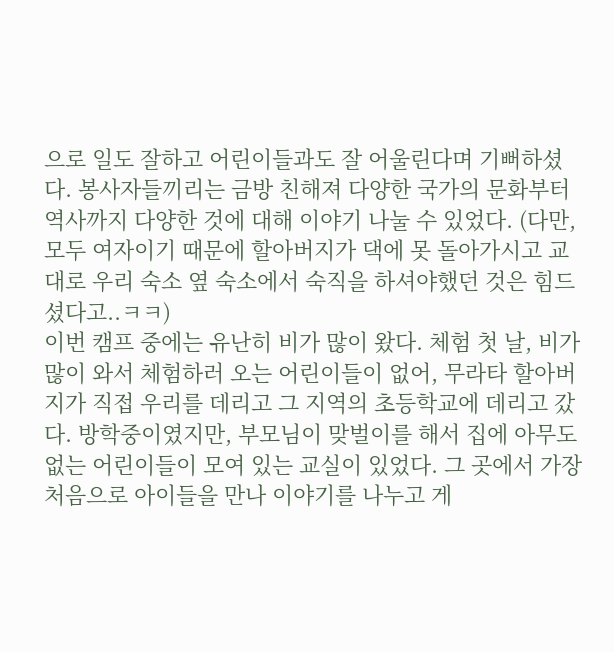으로 일도 잘하고 어린이들과도 잘 어울린다며 기뻐하셨다. 봉사자들끼리는 금방 친해져 다양한 국가의 문화부터 역사까지 다양한 것에 대해 이야기 나눌 수 있었다. (다만, 모두 여자이기 때문에 할아버지가 댁에 못 돌아가시고 교대로 우리 숙소 옆 숙소에서 숙직을 하셔야했던 것은 힘드셨다고..ㅋㅋ)
이번 캠프 중에는 유난히 비가 많이 왔다. 체험 첫 날, 비가 많이 와서 체험하러 오는 어린이들이 없어, 무라타 할아버지가 직접 우리를 데리고 그 지역의 초등학교에 데리고 갔다. 방학중이였지만, 부모님이 맞벌이를 해서 집에 아무도 없는 어린이들이 모여 있는 교실이 있었다. 그 곳에서 가장 처음으로 아이들을 만나 이야기를 나누고 게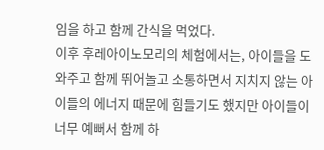임을 하고 함께 간식을 먹었다.
이후 후레아이노모리의 체험에서는, 아이들을 도와주고 함께 뛰어놀고 소통하면서 지치지 않는 아이들의 에너지 때문에 힘들기도 했지만 아이들이 너무 예뻐서 함께 하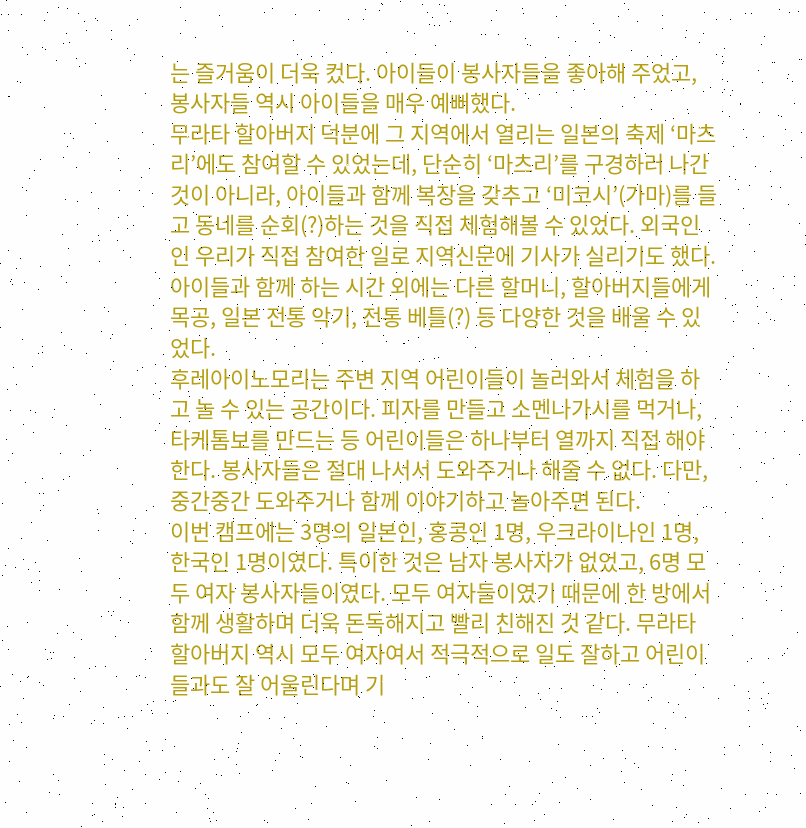는 즐거움이 더욱 컸다. 아이들이 봉사자들을 좋아해 주었고, 봉사자들 역시 아이들을 매우 예뻐했다.
무라타 할아버지 덕분에 그 지역에서 열리는 일본의 축제 ‘마츠리’에도 참여할 수 있었는데, 단순히 ‘마츠리’를 구경하러 나간 것이 아니라, 아이들과 함께 복장을 갖추고 ‘미코시’(가마)를 들고 동네를 순회(?)하는 것을 직접 체험해볼 수 있었다. 외국인인 우리가 직접 참여한 일로 지역신문에 기사가 실리기도 했다.
아이들과 함께 하는 시간 외에는 다른 할머니, 할아버지들에게 목공, 일본 전통 악기, 전통 베틀(?) 등 다양한 것을 배울 수 있었다.
후레아이노모리는 주변 지역 어린이들이 놀러와서 체험을 하고 놀 수 있는 공간이다. 피자를 만들고 소멘나가시를 먹거나, 타케톰보를 만드는 등 어린이들은 하나부터 열까지 직접 해야한다. 봉사자들은 절대 나서서 도와주거나 해줄 수 없다. 다만, 중간중간 도와주거나 함께 이야기하고 놀아주면 된다.
이번 캠프에는 3명의 일본인, 홍콩인 1명, 우크라이나인 1명, 한국인 1명이였다. 특이한 것은 남자 봉사자가 없었고, 6명 모두 여자 봉사자들이였다. 모두 여자들이였기 때문에 한 방에서 함께 생활하며 더욱 돈독해지고 빨리 친해진 것 같다. 무라타 할아버지 역시 모두 여자여서 적극적으로 일도 잘하고 어린이들과도 잘 어울린다며 기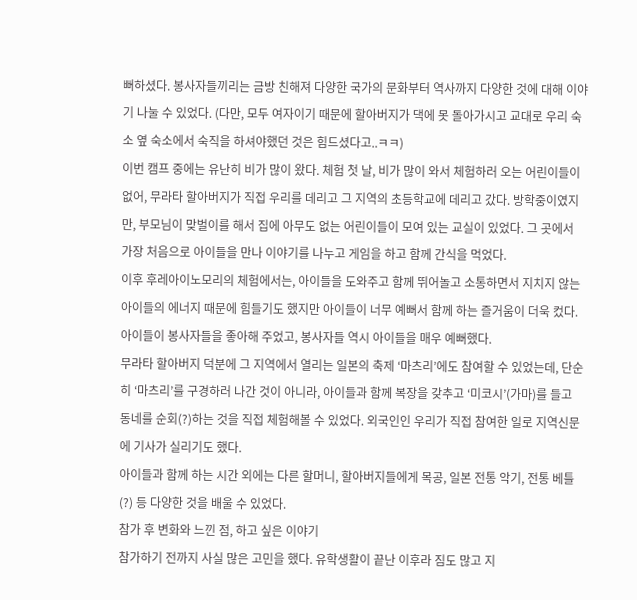뻐하셨다. 봉사자들끼리는 금방 친해져 다양한 국가의 문화부터 역사까지 다양한 것에 대해 이야기 나눌 수 있었다. (다만, 모두 여자이기 때문에 할아버지가 댁에 못 돌아가시고 교대로 우리 숙소 옆 숙소에서 숙직을 하셔야했던 것은 힘드셨다고..ㅋㅋ)
이번 캠프 중에는 유난히 비가 많이 왔다. 체험 첫 날, 비가 많이 와서 체험하러 오는 어린이들이 없어, 무라타 할아버지가 직접 우리를 데리고 그 지역의 초등학교에 데리고 갔다. 방학중이였지만, 부모님이 맞벌이를 해서 집에 아무도 없는 어린이들이 모여 있는 교실이 있었다. 그 곳에서 가장 처음으로 아이들을 만나 이야기를 나누고 게임을 하고 함께 간식을 먹었다.
이후 후레아이노모리의 체험에서는, 아이들을 도와주고 함께 뛰어놀고 소통하면서 지치지 않는 아이들의 에너지 때문에 힘들기도 했지만 아이들이 너무 예뻐서 함께 하는 즐거움이 더욱 컸다. 아이들이 봉사자들을 좋아해 주었고, 봉사자들 역시 아이들을 매우 예뻐했다.
무라타 할아버지 덕분에 그 지역에서 열리는 일본의 축제 ‘마츠리’에도 참여할 수 있었는데, 단순히 ‘마츠리’를 구경하러 나간 것이 아니라, 아이들과 함께 복장을 갖추고 ‘미코시’(가마)를 들고 동네를 순회(?)하는 것을 직접 체험해볼 수 있었다. 외국인인 우리가 직접 참여한 일로 지역신문에 기사가 실리기도 했다.
아이들과 함께 하는 시간 외에는 다른 할머니, 할아버지들에게 목공, 일본 전통 악기, 전통 베틀(?) 등 다양한 것을 배울 수 있었다.
참가 후 변화와 느낀 점, 하고 싶은 이야기
참가하기 전까지 사실 많은 고민을 했다. 유학생활이 끝난 이후라 짐도 많고 지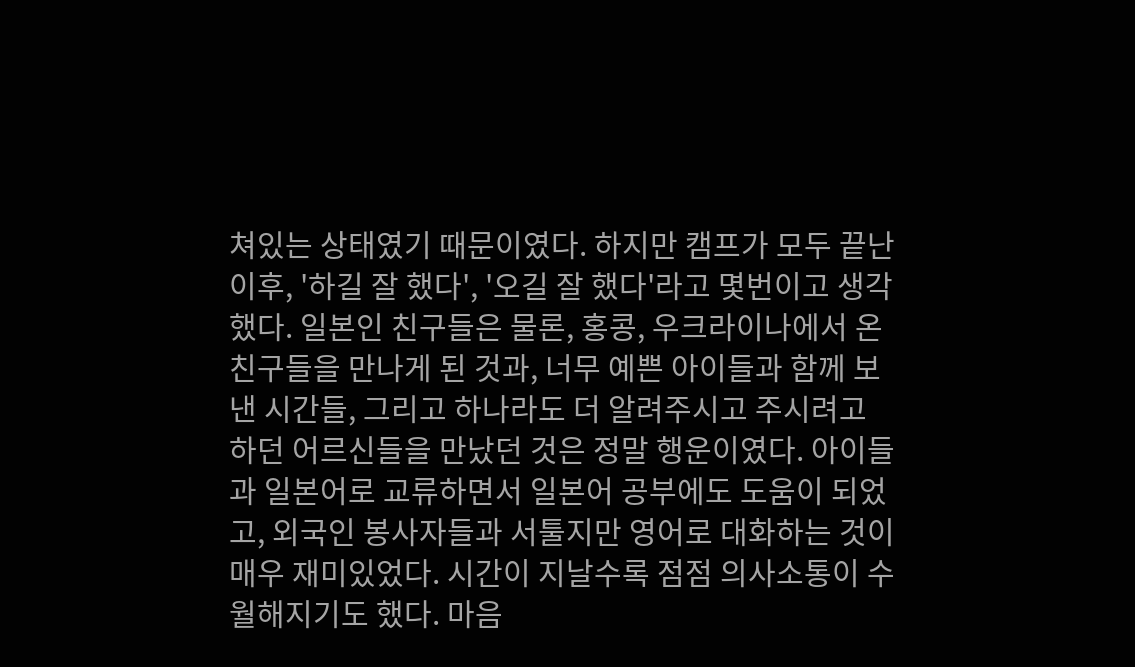쳐있는 상태였기 때문이였다. 하지만 캠프가 모두 끝난 이후, '하길 잘 했다', '오길 잘 했다'라고 몇번이고 생각했다. 일본인 친구들은 물론, 홍콩, 우크라이나에서 온 친구들을 만나게 된 것과, 너무 예쁜 아이들과 함께 보낸 시간들, 그리고 하나라도 더 알려주시고 주시려고 하던 어르신들을 만났던 것은 정말 행운이였다. 아이들과 일본어로 교류하면서 일본어 공부에도 도움이 되었고, 외국인 봉사자들과 서툴지만 영어로 대화하는 것이 매우 재미있었다. 시간이 지날수록 점점 의사소통이 수월해지기도 했다. 마음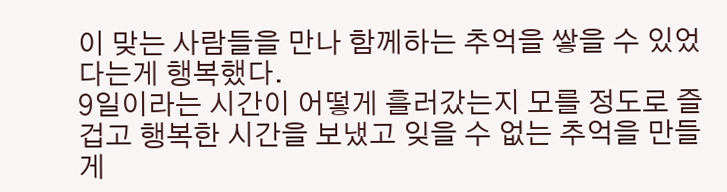이 맞는 사람들을 만나 함께하는 추억을 쌓을 수 있었다는게 행복했다.
9일이라는 시간이 어떻게 흘러갔는지 모를 정도로 즐겁고 행복한 시간을 보냈고 잊을 수 없는 추억을 만들게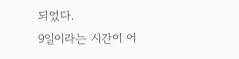되었다.
9일이라는 시간이 어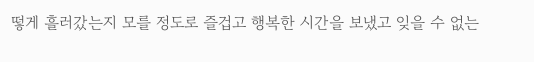떻게 흘러갔는지 모를 정도로 즐겁고 행복한 시간을 보냈고 잊을 수 없는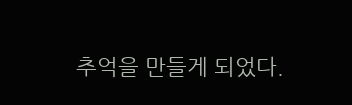추억을 만들게 되었다.